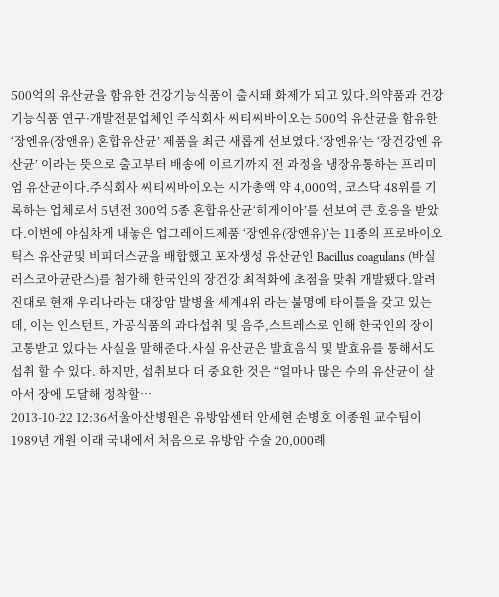500억의 유산균을 함유한 건강기능식품이 출시돼 화제가 되고 있다.의약품과 건강기능식품 연구·개발전문업체인 주식회사 씨티씨바이오는 500억 유산균을 함유한 ‘장엔유(장앤유) 혼합유산균’ 제품을 최근 새롭게 선보였다.‘장엔유’는 ‘장건강엔 유산균’ 이라는 뜻으로 출고부터 배송에 이르기까지 전 과정을 냉장유통하는 프리미엄 유산균이다.주식회사 씨티씨바이오는 시가총액 약 4,000억, 코스닥 48위를 기록하는 업체로서 5년전 300억 5종 혼합유산균‘히게이아’를 선보여 큰 호응을 받았다.이번에 야심차게 내놓은 업그레이드제품 ‘장엔유(장앤유)’는 11종의 프로바이오틱스 유산균및 비피더스균을 배합했고 포자생성 유산균인 Bacillus coagulans (바실러스코아균란스)를 첨가해 한국인의 장건강 최적화에 초점을 맞춰 개발됐다.알려진대로 현재 우리나라는 대장암 발병율 세계4위 라는 불명예 타이틀을 갖고 있는데, 이는 인스턴트, 가공식품의 과다섭취 및 음주,스트레스로 인해 한국인의 장이 고통받고 있다는 사실을 말해준다.사실 유산균은 발효음식 및 발효유를 통해서도 섭취 할 수 있다. 하지만, 섭취보다 더 중요한 것은 “얼마나 많은 수의 유산균이 살아서 장에 도달해 정착할…
2013-10-22 12:36서울아산병원은 유방암센터 안세현 손병호 이종원 교수팀이 1989년 개원 이래 국내에서 처음으로 유방암 수술 20,000례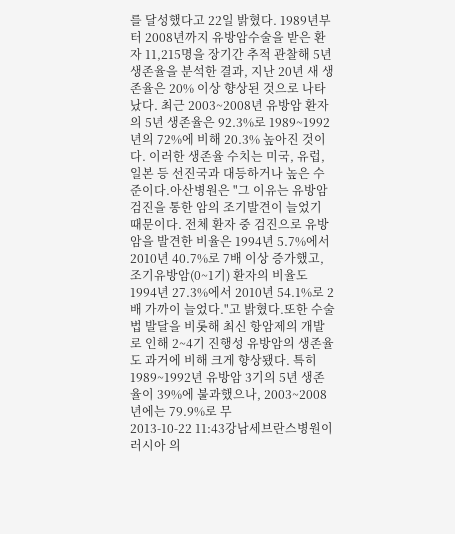를 달성했다고 22일 밝혔다. 1989년부터 2008년까지 유방암수술을 받은 환자 11,215명을 장기간 추적 관찰해 5년 생존율을 분석한 결과, 지난 20년 새 생존율은 20% 이상 향상된 것으로 나타났다. 최근 2003~2008년 유방암 환자의 5년 생존율은 92.3%로 1989~1992년의 72%에 비해 20.3% 높아진 것이다. 이러한 생존율 수치는 미국, 유럽, 일본 등 선진국과 대등하거나 높은 수준이다.아산병원은 "그 이유는 유방암 검진을 통한 암의 조기발견이 늘었기 때문이다. 전체 환자 중 검진으로 유방암을 발견한 비율은 1994년 5.7%에서 2010년 40.7%로 7배 이상 증가했고, 조기유방암(0~1기) 환자의 비율도 1994년 27.3%에서 2010년 54.1%로 2배 가까이 늘었다."고 밝혔다.또한 수술법 발달을 비롯해 최신 항암제의 개발로 인해 2~4기 진행성 유방암의 생존율도 과거에 비해 크게 향상됐다. 특히 1989~1992년 유방암 3기의 5년 생존율이 39%에 불과했으나, 2003~2008년에는 79.9%로 무
2013-10-22 11:43강남세브란스병원이 러시아 의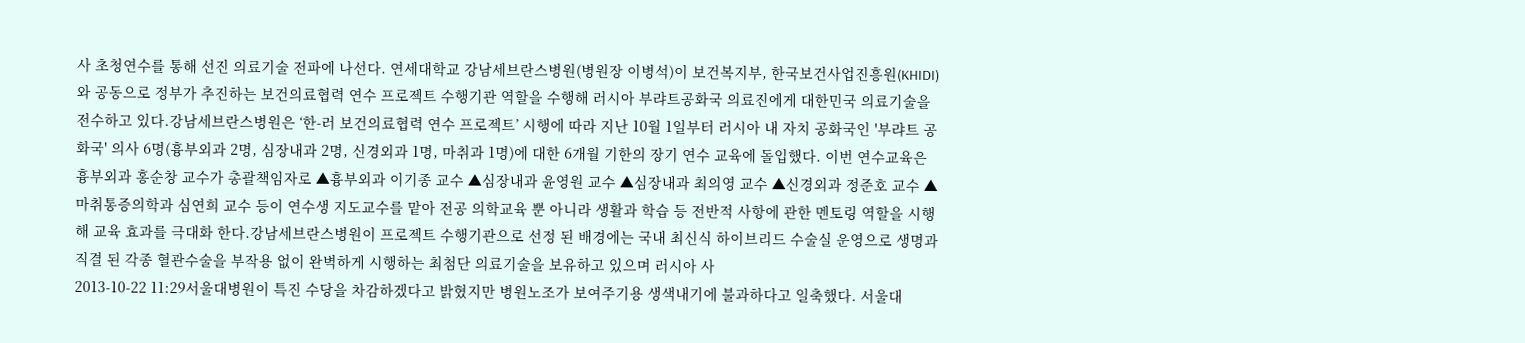사 초청연수를 통해 선진 의료기술 전파에 나선다. 연세대학교 강남세브란스병원(병원장 이병석)이 보건복지부, 한국보건사업진흥원(KHIDI)와 공동으로 정부가 추진하는 보건의료협력 연수 프로젝트 수행기관 역할을 수행해 러시아 부랴트공화국 의료진에게 대한민국 의료기술을 전수하고 있다.강남세브란스병원은 ‘한-러 보건의료협력 연수 프로젝트’ 시행에 따라 지난 10월 1일부터 러시아 내 자치 공화국인 '부랴트 공화국' 의사 6명(흉부외과 2명, 심장내과 2명, 신경외과 1명, 마취과 1명)에 대한 6개월 기한의 장기 연수 교육에 돌입했다. 이번 연수교육은 흉부외과 홍순창 교수가 총괄책임자로 ▲흉부외과 이기종 교수 ▲심장내과 윤영원 교수 ▲심장내과 최의영 교수 ▲신경외과 정준호 교수 ▲마취통증의학과 심연희 교수 등이 연수생 지도교수를 맡아 전공 의학교육 뿐 아니라 생활과 학습 등 전반적 사항에 관한 멘토링 역할을 시행해 교육 효과를 극대화 한다.강남세브란스병원이 프로젝트 수행기관으로 선정 된 배경에는 국내 최신식 하이브리드 수술실 운영으로 생명과 직결 된 각종 혈관수술을 부작용 없이 완벽하게 시행하는 최첨단 의료기술을 보유하고 있으며 러시아 사
2013-10-22 11:29서울대병원이 특진 수당을 차감하겠다고 밝혔지만 병원노조가 보여주기용 생색내기에 불과하다고 일축했다. 서울대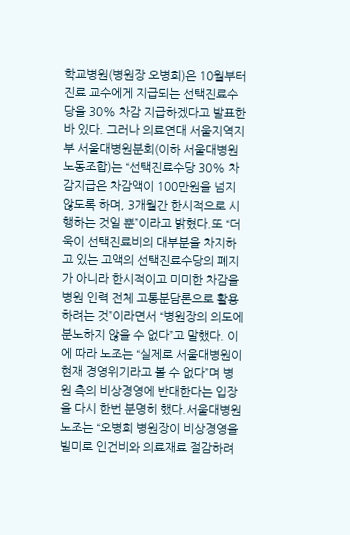학교병원(병원장 오병희)은 10월부터 진료 교수에게 지급되는 선택진료수당을 30% 차감 지급하겠다고 발표한 바 있다. 그러나 의료연대 서울지역지부 서울대병원분회(이하 서울대병원노동조합)는 “선택진료수당 30% 차감지급은 차감액이 100만원을 넘지 않도록 하며, 3개월간 한시적으로 시행하는 것일 뿐”이라고 밝혔다.또 “더욱이 선택진료비의 대부분을 차지하고 있는 고액의 선택진료수당의 폐지가 아니라 한시적이고 미미한 차감을 병원 인력 전체 고통분담론으로 활용하려는 것”이라면서 “병원장의 의도에 분노하지 않을 수 없다”고 말했다. 이에 따라 노조는 “실제로 서울대병원이 현재 경영위기라고 볼 수 없다”며 병원 측의 비상경영에 반대한다는 입장을 다시 한번 분명히 했다.서울대병원노조는 “오병희 병원장이 비상경영을 빌미로 인건비와 의료재료 절감하려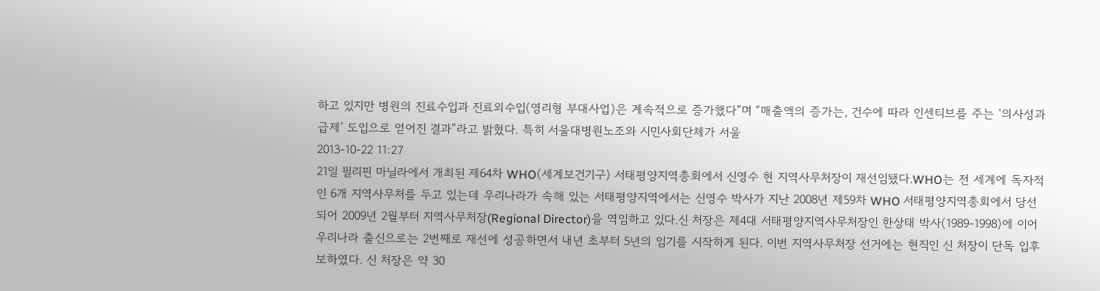하고 있지만 병원의 진료수입과 진료외수입(영리형 부대사업)은 계속적으로 증가했다”며 “매출액의 증가는, 건수에 따라 인센티브를 주는 ‘의사성과급제’ 도입으로 얻어진 결과”라고 밝혔다. 특히 서울대병원노조와 시민사회단체가 서울
2013-10-22 11:27
21일 필리핀 마닐라에서 개최된 제64차 WHO(세계보건기구) 서태평양지역총회에서 신영수 현 지역사무처장이 재선임됐다.WHO는 전 세계에 독자적인 6개 지역사무처를 두고 있는데 우리나라가 속해 있는 서태평양지역에서는 신영수 박사가 지난 2008년 제59차 WHO 서태평양지역총회에서 당선되어 2009년 2월부터 지역사무처장(Regional Director)을 역임하고 있다.신 처장은 제4대 서태평양지역사무처장인 한상태 박사(1989-1998)에 이어 우리나라 출신으로는 2번째로 재선에 성공하면서 내년 초부터 5년의 임기를 시작하게 된다. 이번 지역사무처장 선거에는 현직인 신 처장이 단독 입후보하였다. 신 처장은 약 30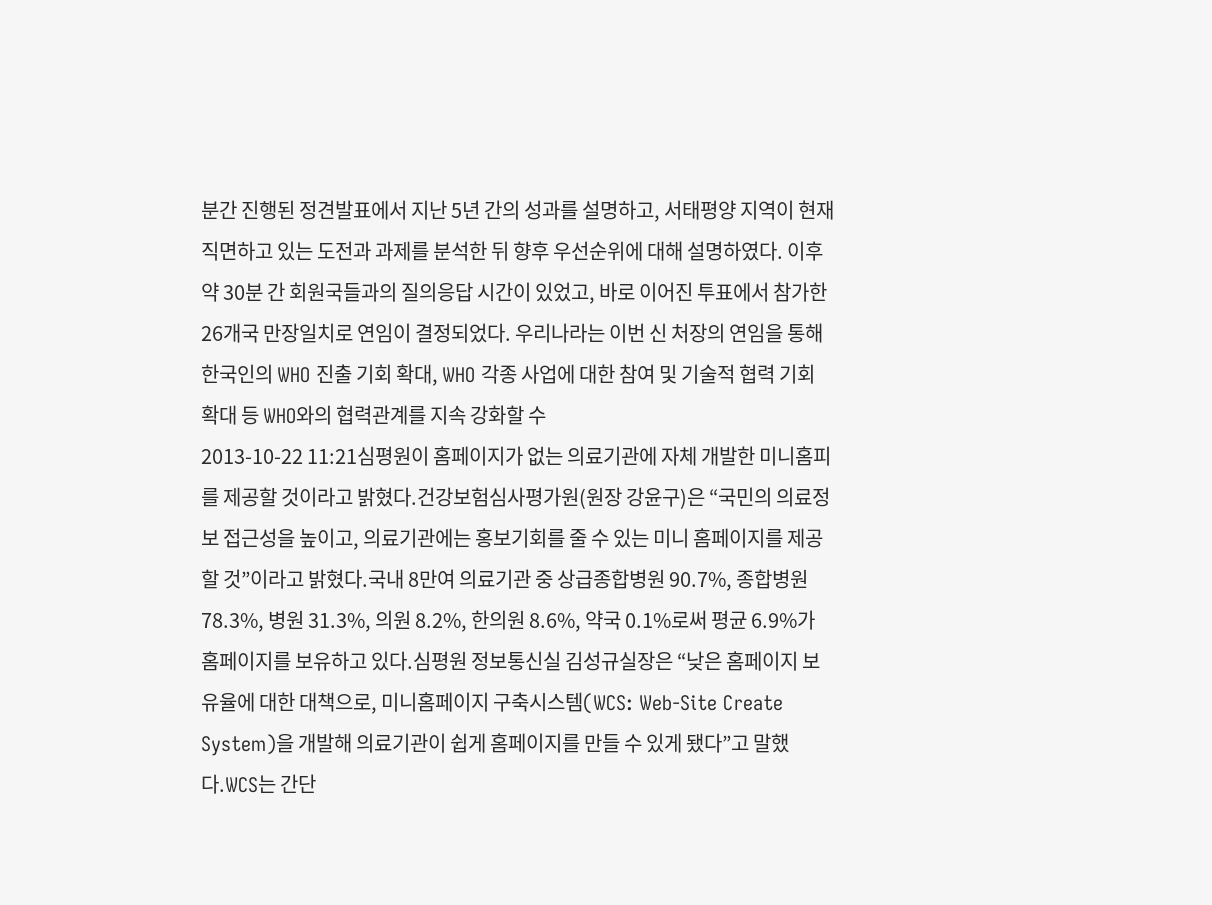분간 진행된 정견발표에서 지난 5년 간의 성과를 설명하고, 서태평양 지역이 현재 직면하고 있는 도전과 과제를 분석한 뒤 향후 우선순위에 대해 설명하였다. 이후 약 30분 간 회원국들과의 질의응답 시간이 있었고, 바로 이어진 투표에서 참가한 26개국 만장일치로 연임이 결정되었다. 우리나라는 이번 신 처장의 연임을 통해 한국인의 WHO 진출 기회 확대, WHO 각종 사업에 대한 참여 및 기술적 협력 기회 확대 등 WHO와의 협력관계를 지속 강화할 수
2013-10-22 11:21심평원이 홈페이지가 없는 의료기관에 자체 개발한 미니홈피를 제공할 것이라고 밝혔다.건강보험심사평가원(원장 강윤구)은 “국민의 의료정보 접근성을 높이고, 의료기관에는 홍보기회를 줄 수 있는 미니 홈페이지를 제공할 것”이라고 밝혔다.국내 8만여 의료기관 중 상급종합병원 90.7%, 종합병원 78.3%, 병원 31.3%, 의원 8.2%, 한의원 8.6%, 약국 0.1%로써 평균 6.9%가 홈페이지를 보유하고 있다.심평원 정보통신실 김성규실장은 “낮은 홈페이지 보유율에 대한 대책으로, 미니홈페이지 구축시스템(WCS: Web-Site Create System)을 개발해 의료기관이 쉽게 홈페이지를 만들 수 있게 됐다”고 말했다.WCS는 간단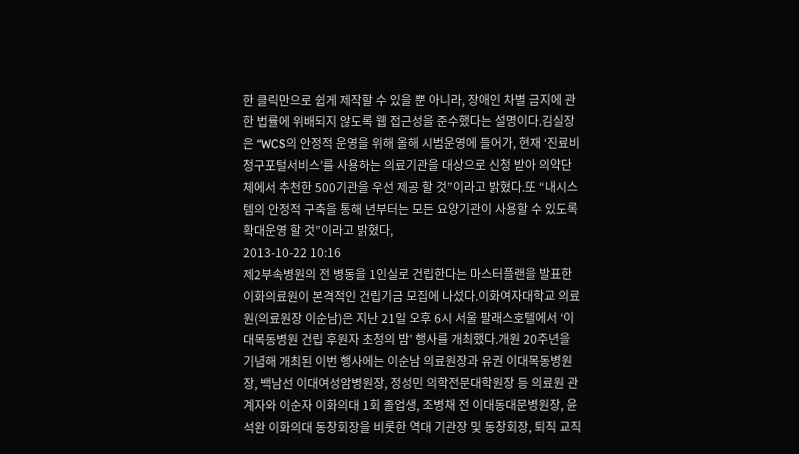한 클릭만으로 쉽게 제작할 수 있을 뿐 아니라, 장애인 차별 금지에 관한 법률에 위배되지 않도록 웹 접근성을 준수했다는 설명이다.김실장은 “WCS의 안정적 운영을 위해 올해 시범운영에 들어가, 현재 ‘진료비청구포털서비스’를 사용하는 의료기관을 대상으로 신청 받아 의약단체에서 추천한 500기관을 우선 제공 할 것”이라고 밝혔다.또 “내시스템의 안정적 구축을 통해 년부터는 모든 요양기관이 사용할 수 있도록 확대운영 할 것”이라고 밝혔다,
2013-10-22 10:16
제2부속병원의 전 병동을 1인실로 건립한다는 마스터플랜을 발표한 이화의료원이 본격적인 건립기금 모집에 나섰다.이화여자대학교 의료원(의료원장 이순남)은 지난 21일 오후 6시 서울 팔래스호텔에서 ‘이대목동병원 건립 후원자 초청의 밤’ 행사를 개최했다.개원 20주년을 기념해 개최된 이번 행사에는 이순남 의료원장과 유권 이대목동병원장, 백남선 이대여성암병원장, 정성민 의학전문대학원장 등 의료원 관계자와 이순자 이화의대 1회 졸업생, 조병채 전 이대동대문병원장, 윤석완 이화의대 동창회장을 비롯한 역대 기관장 및 동창회장, 퇴직 교직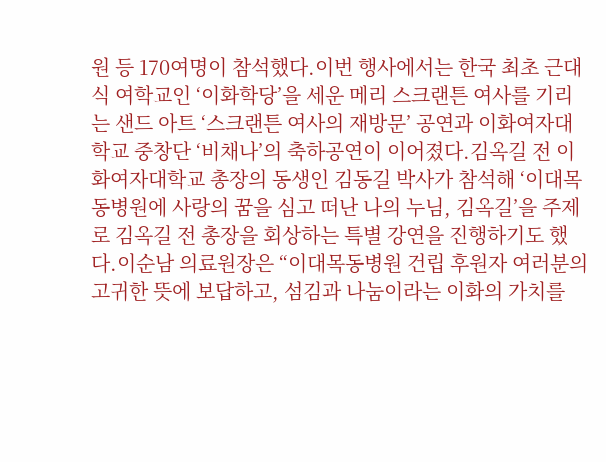원 등 170여명이 참석했다.이번 행사에서는 한국 최초 근대식 여학교인 ‘이화학당’을 세운 메리 스크랜튼 여사를 기리는 샌드 아트 ‘스크랜튼 여사의 재방문’ 공연과 이화여자대학교 중창단 ‘비채나’의 축하공연이 이어졌다.김옥길 전 이화여자대학교 총장의 동생인 김동길 박사가 참석해 ‘이대목동병원에 사랑의 꿈을 심고 떠난 나의 누님, 김옥길’을 주제로 김옥길 전 총장을 회상하는 특별 강연을 진행하기도 했다.이순남 의료원장은 “이대목동병원 건립 후원자 여러분의 고귀한 뜻에 보답하고, 섬김과 나눔이라는 이화의 가치를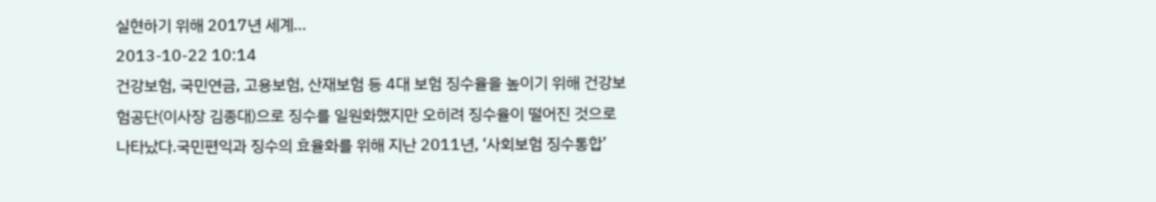실현하기 위해 2017년 세계…
2013-10-22 10:14
건강보험, 국민연금, 고용보험, 산재보험 등 4대 보험 징수율을 높이기 위해 건강보험공단(이사장 김종대)으로 징수를 일원화했지만 오히려 징수율이 떨어진 것으로 나타났다.국민편익과 징수의 효율화를 위해 지난 2011년, ‘사회보험 징수통합’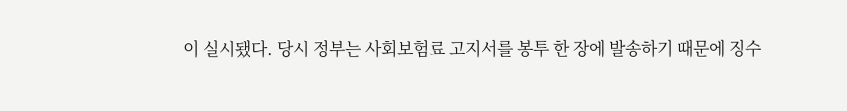이 실시됐다. 당시 정부는 사회보험료 고지서를 봉투 한 장에 발송하기 때문에 징수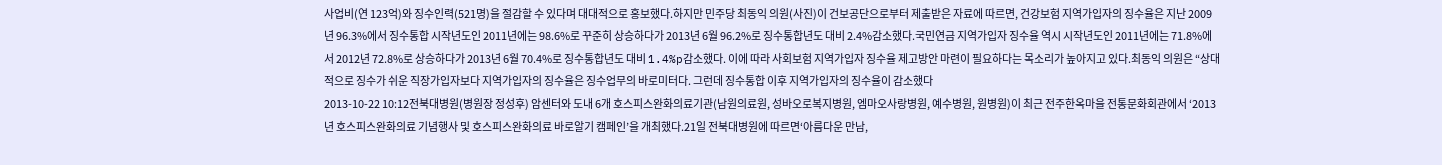사업비(연 123억)와 징수인력(521명)을 절감할 수 있다며 대대적으로 홍보했다.하지만 민주당 최동익 의원(사진)이 건보공단으로부터 제출받은 자료에 따르면, 건강보험 지역가입자의 징수율은 지난 2009년 96.3%에서 징수통합 시작년도인 2011년에는 98.6%로 꾸준히 상승하다가 2013년 6월 96.2%로 징수통합년도 대비 2.4%감소했다.국민연금 지역가입자 징수율 역시 시작년도인 2011년에는 71.8%에서 2012년 72.8%로 상승하다가 2013년 6월 70.4%로 징수통합년도 대비 1.4%p감소했다. 이에 따라 사회보험 지역가입자 징수율 제고방안 마련이 필요하다는 목소리가 높아지고 있다.최동익 의원은 “상대적으로 징수가 쉬운 직장가입자보다 지역가입자의 징수율은 징수업무의 바로미터다. 그런데 징수통합 이후 지역가입자의 징수율이 감소했다
2013-10-22 10:12전북대병원(병원장 정성후) 암센터와 도내 6개 호스피스완화의료기관(남원의료원, 성바오로복지병원, 엠마오사랑병원, 예수병원, 원병원)이 최근 전주한옥마을 전통문화회관에서 ‘2013년 호스피스완화의료 기념행사 및 호스피스완화의료 바로알기 캠페인’을 개최했다.21일 전북대병원에 따르면‘아름다운 만남,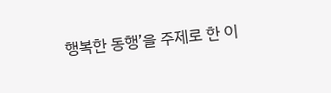행복한 동행’을 주제로 한 이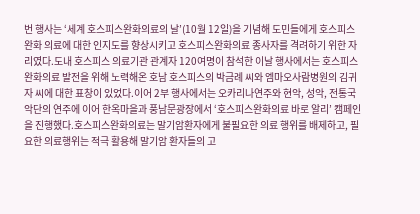번 행사는 ‘세계 호스피스완화의료의 날’(10월 12일)을 기념해 도민들에게 호스피스완화 의료에 대한 인지도를 향상시키고 호스피스완화의료 종사자를 격려하기 위한 자리였다.도내 호스피스 의료기관 관계자 120여명이 참석한 이날 행사에서는 호스피스완화의료 발전을 위해 노력해온 호남 호스피스의 박금례 씨와 엠마오사람병원의 김귀자 씨에 대한 표창이 있었다.이어 2부 행사에서는 오카리나연주와 현악, 성악, 전통국악단의 연주에 이어 한옥마을과 풍남문광장에서 ‘호스피스완화의료 바로 알리’ 캠페인을 진행했다.호스피스완화의료는 말기암환자에게 불필요한 의료 행위를 배제하고, 필요한 의료행위는 적극 활용해 말기암 환자들의 고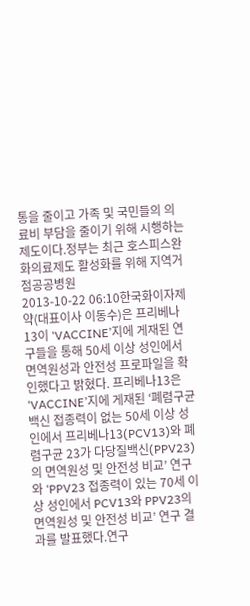통을 줄이고 가족 및 국민들의 의료비 부담을 줄이기 위해 시행하는 제도이다.정부는 최근 호스피스완화의료제도 활성화를 위해 지역거점공공병원
2013-10-22 06:10한국화이자제약(대표이사 이동수)은 프리베나13이 ‘VACCINE’지에 게재된 연구들을 통해 50세 이상 성인에서 면역원성과 안전성 프로파일을 확인했다고 밝혔다. 프리베나13은 ‘VACCINE’지에 게재된 ‘폐렴구균 백신 접종력이 없는 50세 이상 성인에서 프리베나13(PCV13)와 폐렴구균 23가 다당질백신(PPV23)의 면역원성 및 안전성 비교’ 연구와 ‘PPV23 접종력이 있는 70세 이상 성인에서 PCV13와 PPV23의 면역원성 및 안전성 비교’ 연구 결과를 발표했다.연구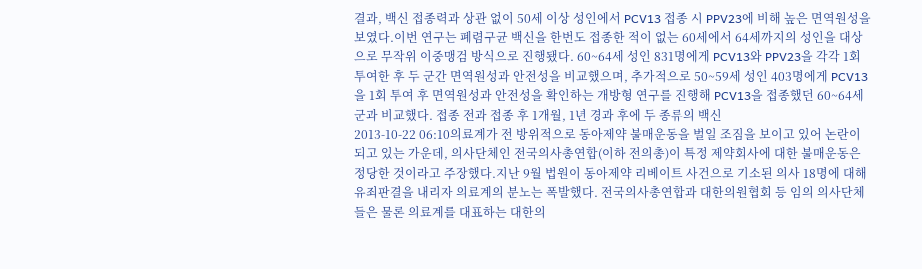결과, 백신 접종력과 상관 없이 50세 이상 성인에서 PCV13 접종 시 PPV23에 비해 높은 면역원성을 보였다.이번 연구는 폐렴구균 백신을 한번도 접종한 적이 없는 60세에서 64세까지의 성인을 대상으로 무작위 이중맹검 방식으로 진행됐다. 60~64세 성인 831명에게 PCV13와 PPV23을 각각 1회 투여한 후 두 군간 면역원성과 안전성을 비교했으며, 추가적으로 50~59세 성인 403명에게 PCV13을 1회 투여 후 면역원성과 안전성을 확인하는 개방형 연구를 진행해 PCV13을 접종했던 60~64세 군과 비교했다. 접종 전과 접종 후 1개월, 1년 경과 후에 두 종류의 백신
2013-10-22 06:10의료계가 전 방위적으로 동아제약 불매운동을 벌일 조짐을 보이고 있어 논란이 되고 있는 가운데, 의사단체인 전국의사총연합(이하 전의총)이 특정 제약회사에 대한 불매운동은 정당한 것이라고 주장했다.지난 9월 법원이 동아제약 리베이트 사건으로 기소된 의사 18명에 대해 유죄판결을 내리자 의료계의 분노는 폭발했다. 전국의사총연합과 대한의원협회 등 임의 의사단체들은 물론 의료계를 대표하는 대한의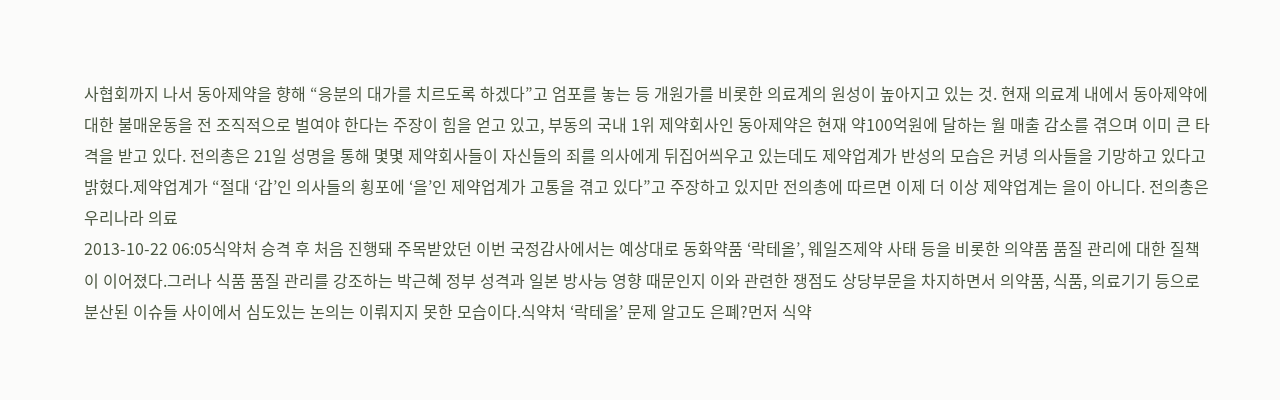사협회까지 나서 동아제약을 향해 “응분의 대가를 치르도록 하겠다”고 엄포를 놓는 등 개원가를 비롯한 의료계의 원성이 높아지고 있는 것. 현재 의료계 내에서 동아제약에 대한 불매운동을 전 조직적으로 벌여야 한다는 주장이 힘을 얻고 있고, 부동의 국내 1위 제약회사인 동아제약은 현재 약100억원에 달하는 월 매출 감소를 겪으며 이미 큰 타격을 받고 있다. 전의총은 21일 성명을 통해 몇몇 제약회사들이 자신들의 죄를 의사에게 뒤집어씌우고 있는데도 제약업계가 반성의 모습은 커녕 의사들을 기망하고 있다고 밝혔다.제약업계가 “절대 ‘갑’인 의사들의 횡포에 ‘을’인 제약업계가 고통을 겪고 있다”고 주장하고 있지만 전의총에 따르면 이제 더 이상 제약업계는 을이 아니다. 전의총은 우리나라 의료
2013-10-22 06:05식약처 승격 후 처음 진행돼 주목받았던 이번 국정감사에서는 예상대로 동화약품 ‘락테올’, 웨일즈제약 사태 등을 비롯한 의약품 품질 관리에 대한 질책이 이어졌다.그러나 식품 품질 관리를 강조하는 박근혜 정부 성격과 일본 방사능 영향 때문인지 이와 관련한 쟁점도 상당부문을 차지하면서 의약품, 식품, 의료기기 등으로 분산된 이슈들 사이에서 심도있는 논의는 이뤄지지 못한 모습이다.식약처 ‘락테올’ 문제 알고도 은폐?먼저 식약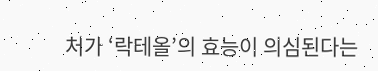처가 ‘락테올’의 효능이 의심된다는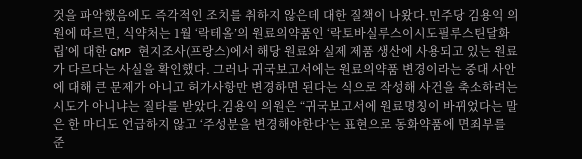것을 파악했음에도 즉각적인 조치를 취하지 않은데 대한 질책이 나왔다.민주당 김용익 의원에 따르면, 식약처는 1월 ‘락테올’의 원료의약품인 ‘락토바실루스이시도필루스틴달화립’에 대한 GMP 현지조사(프랑스)에서 해당 원료와 실제 제품 생산에 사용되고 있는 원료가 다르다는 사실을 확인했다. 그러나 귀국보고서에는 원료의약품 변경이라는 중대 사안에 대해 큰 문제가 아니고 허가사항만 변경하면 된다는 식으로 작성해 사건을 축소하려는 시도가 아니냐는 질타를 받았다.김용익 의원은 “귀국보고서에 원료명칭이 바뀌었다는 말은 한 마디도 언급하지 않고 ‘주성분을 변경해야한다’는 표현으로 동화약품에 면죄부를 준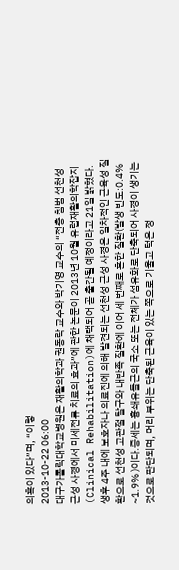의혹이 있다”며, “이렇
2013-10-22 06:00
대구가톨릭대학교병원은 재활의학과 권동락 교수와 박기영 교수의 “전층 침범 선천성 근성 사경에서 미세전류 치료의 효과”에 관한 논문이 2013년 10월 유럽재활의학잡지(Clinical Rehabilitation)에 채택되어 곧 출간될 예정이라고 21일 밝혔다. 생후 4주 내에 보호자나 의료진에 의해 발견되는 선천성 근성 사경은 일차적인 근육성 질환으로 선천성 고관절 탈구와 내반족 질환에 이어 세 번째로 흔한 질환(발생 빈도:0.4% ~1.9% )이다.증세는 흉쇄유돌근의 국소 또는 전체가 섬유화로 단축되어 사경이 생기는 것으로 판단되며, 머리 부위는 단축된 근육이 있는 쪽으로 기울고 턱은 정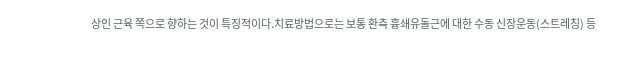상인 근육 쪽으로 향하는 것이 특징적이다.치료방법으로는 보통 환측 흉쇄유돌근에 대한 수동 신장운동(스트레칭) 등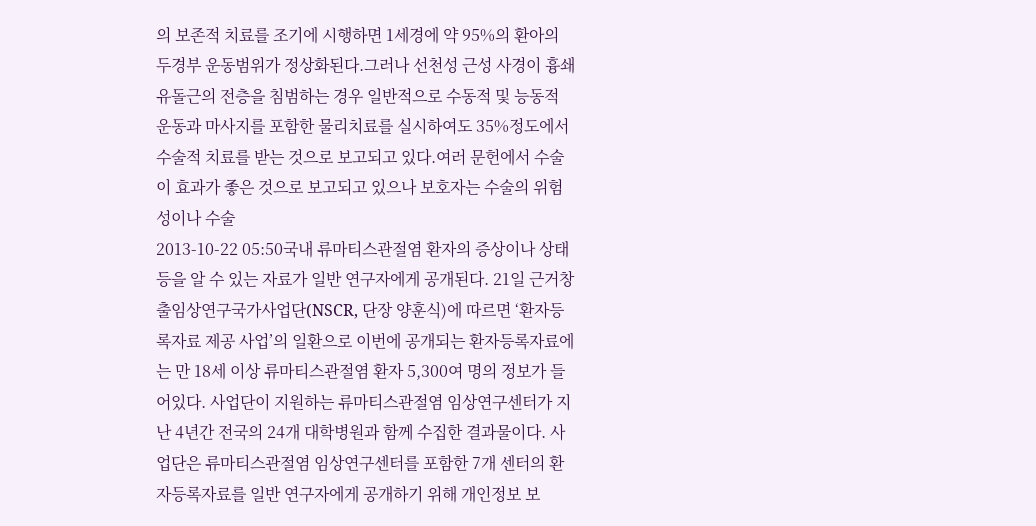의 보존적 치료를 조기에 시행하면 1세경에 약 95%의 환아의 두경부 운동범위가 정상화된다.그러나 선천성 근성 사경이 흉쇄유돌근의 전층을 침범하는 경우 일반적으로 수동적 및 능동적 운동과 마사지를 포함한 물리치료를 실시하여도 35%정도에서 수술적 치료를 받는 것으로 보고되고 있다.여러 문헌에서 수술이 효과가 좋은 것으로 보고되고 있으나 보호자는 수술의 위험성이나 수술
2013-10-22 05:50국내 류마티스관절염 환자의 증상이나 상태 등을 알 수 있는 자료가 일반 연구자에게 공개된다. 21일 근거창출임상연구국가사업단(NSCR, 단장 양훈식)에 따르면 ‘환자등록자료 제공 사업’의 일환으로 이번에 공개되는 환자등록자료에는 만 18세 이상 류마티스관절염 환자 5,300여 명의 정보가 들어있다. 사업단이 지원하는 류마티스관절염 임상연구센터가 지난 4년간 전국의 24개 대학병원과 함께 수집한 결과물이다. 사업단은 류마티스관절염 임상연구센터를 포함한 7개 센터의 환자등록자료를 일반 연구자에게 공개하기 위해 개인정보 보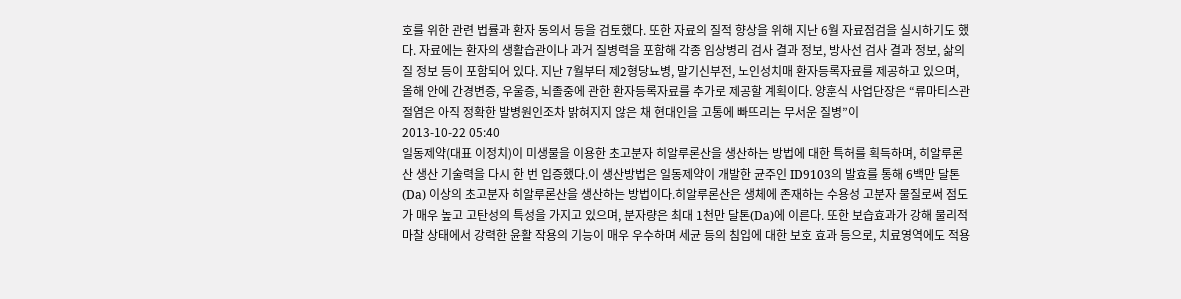호를 위한 관련 법률과 환자 동의서 등을 검토했다. 또한 자료의 질적 향상을 위해 지난 6월 자료점검을 실시하기도 했다. 자료에는 환자의 생활습관이나 과거 질병력을 포함해 각종 임상병리 검사 결과 정보, 방사선 검사 결과 정보, 삶의 질 정보 등이 포함되어 있다. 지난 7월부터 제2형당뇨병, 말기신부전, 노인성치매 환자등록자료를 제공하고 있으며, 올해 안에 간경변증, 우울증, 뇌졸중에 관한 환자등록자료를 추가로 제공할 계획이다. 양훈식 사업단장은 “류마티스관절염은 아직 정확한 발병원인조차 밝혀지지 않은 채 현대인을 고통에 빠뜨리는 무서운 질병”이
2013-10-22 05:40
일동제약(대표 이정치)이 미생물을 이용한 초고분자 히알루론산을 생산하는 방법에 대한 특허를 획득하며, 히알루론산 생산 기술력을 다시 한 번 입증했다.이 생산방법은 일동제약이 개발한 균주인 ID9103의 발효를 통해 6백만 달톤(Da) 이상의 초고분자 히알루론산을 생산하는 방법이다.히알루론산은 생체에 존재하는 수용성 고분자 물질로써 점도가 매우 높고 고탄성의 특성을 가지고 있으며, 분자량은 최대 1천만 달톤(Da)에 이른다. 또한 보습효과가 강해 물리적 마찰 상태에서 강력한 윤활 작용의 기능이 매우 우수하며 세균 등의 침입에 대한 보호 효과 등으로, 치료영역에도 적용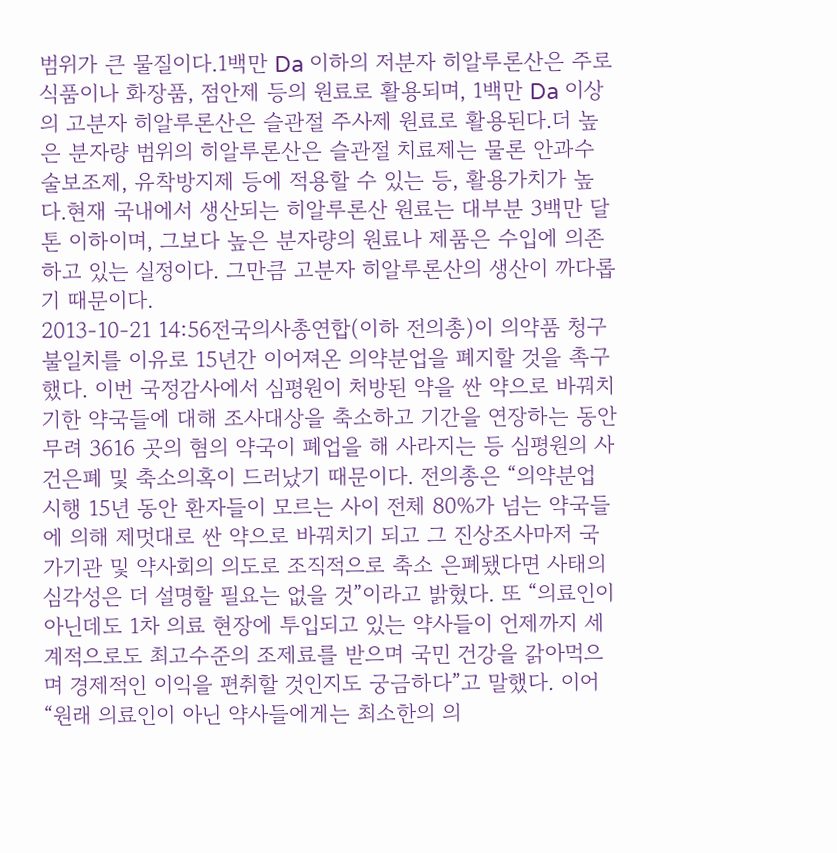범위가 큰 물질이다.1백만 Da 이하의 저분자 히알루론산은 주로 식품이나 화장품, 점안제 등의 원료로 활용되며, 1백만 Da 이상의 고분자 히알루론산은 슬관절 주사제 원료로 활용된다.더 높은 분자량 범위의 히알루론산은 슬관절 치료제는 물론 안과수술보조제, 유착방지제 등에 적용할 수 있는 등, 활용가치가 높다.현재 국내에서 생산되는 히알루론산 원료는 대부분 3백만 달톤 이하이며, 그보다 높은 분자량의 원료나 제품은 수입에 의존하고 있는 실정이다. 그만큼 고분자 히알루론산의 생산이 까다롭기 때문이다.
2013-10-21 14:56전국의사총연합(이하 전의총)이 의약품 청구불일치를 이유로 15년간 이어져온 의약분업을 폐지할 것을 촉구했다. 이번 국정감사에서 심평원이 처방된 약을 싼 약으로 바꿔치기한 약국들에 대해 조사대상을 축소하고 기간을 연장하는 동안 무려 3616 곳의 혐의 약국이 폐업을 해 사라지는 등 심평원의 사건은폐 및 축소의혹이 드러났기 때문이다. 전의총은 “의약분업 시행 15년 동안 환자들이 모르는 사이 전체 80%가 넘는 약국들에 의해 제멋대로 싼 약으로 바꿔치기 되고 그 진상조사마저 국가기관 및 약사회의 의도로 조직적으로 축소 은폐됐다면 사태의 심각성은 더 설명할 필요는 없을 것”이라고 밝혔다. 또 “의료인이 아닌데도 1차 의료 현장에 투입되고 있는 약사들이 언제까지 세계적으로도 최고수준의 조제료를 받으며 국민 건강을 갉아먹으며 경제적인 이익을 편취할 것인지도 궁금하다”고 말했다. 이어 “원래 의료인이 아닌 약사들에게는 최소한의 의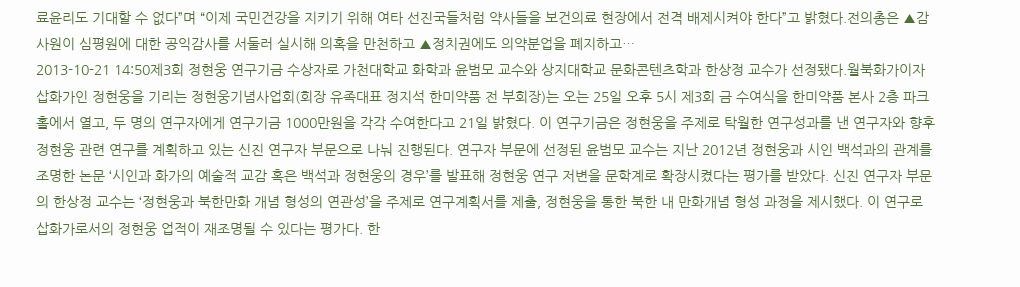료윤리도 기대할 수 없다”며 “이제 국민건강을 지키기 위해 여타 선진국들처럼 약사들을 보건의료 현장에서 전격 배제시켜야 한다”고 밝혔다.전의총은 ▲감사원이 심평원에 대한 공익감사를 서둘러 실시해 의혹을 만천하고 ▲정치권에도 의약분업을 폐지하고…
2013-10-21 14:50제3회 정현웅 연구기금 수상자로 가천대학교 화학과 윤범모 교수와 상지대학교 문화콘텐츠학과 한상정 교수가 선정됐다.월북화가이자 삽화가인 정현웅을 기리는 정현웅기념사업회(회장 유족대표 정지석 한미약품 전 부회장)는 오는 25일 오후 5시 제3회 금 수여식을 한미약품 본사 2층 파크홀에서 열고, 두 명의 연구자에게 연구기금 1000만원을 각각 수여한다고 21일 밝혔다. 이 연구기금은 정현웅을 주제로 탁월한 연구성과를 낸 연구자와 향후 정현웅 관련 연구를 계획하고 있는 신진 연구자 부문으로 나눠 진행된다. 연구자 부문에 선정된 윤범모 교수는 지난 2012년 정현웅과 시인 백석과의 관계를 조명한 논문 ‘시인과 화가의 예술적 교감 혹은 백석과 정현웅의 경우’를 발표해 정현웅 연구 저변을 문학계로 확장시켰다는 평가를 받았다. 신진 연구자 부문의 한상정 교수는 ‘정현웅과 북한만화 개념 형성의 연관성’을 주제로 연구계획서를 제출, 정현웅을 통한 북한 내 만화개념 형성 과정을 제시했다. 이 연구로 삽화가로서의 정현웅 업적이 재조명될 수 있다는 평가다. 한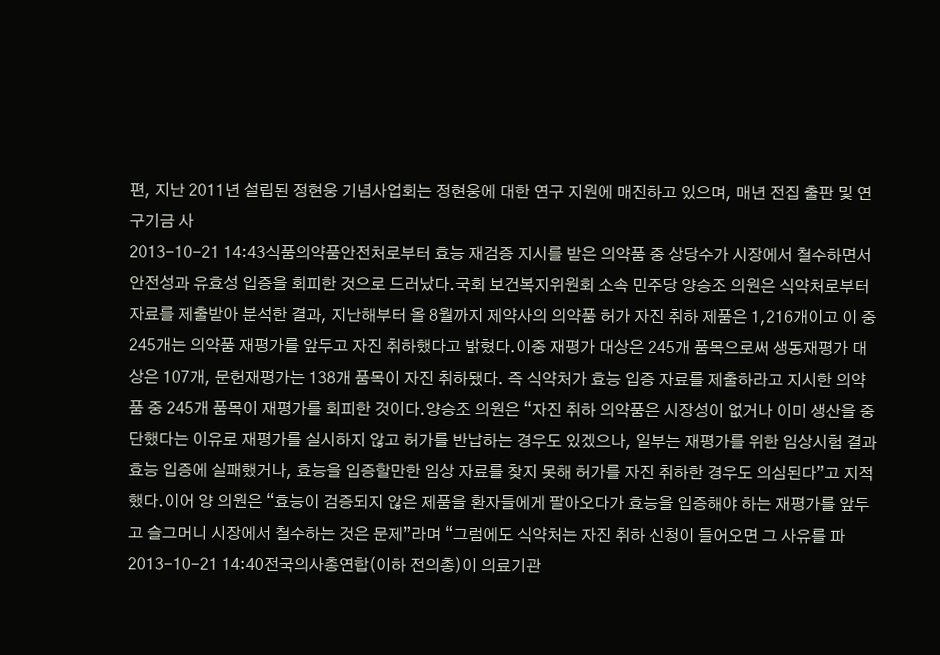편, 지난 2011년 설립된 정현웅 기념사업회는 정현웅에 대한 연구 지원에 매진하고 있으며, 매년 전집 출판 및 연구기금 사
2013-10-21 14:43식품의약품안전처로부터 효능 재검증 지시를 받은 의약품 중 상당수가 시장에서 철수하면서 안전성과 유효성 입증을 회피한 것으로 드러났다.국회 보건복지위원회 소속 민주당 양승조 의원은 식약처로부터 자료를 제출받아 분석한 결과, 지난해부터 올 8월까지 제약사의 의약품 허가 자진 취하 제품은 1,216개이고 이 중 245개는 의약품 재평가를 앞두고 자진 취하했다고 밝혔다.이중 재평가 대상은 245개 품목으로써 생동재평가 대상은 107개, 문헌재평가는 138개 품목이 자진 취하됐다. 즉 식약처가 효능 입증 자료를 제출하라고 지시한 의약품 중 245개 품목이 재평가를 회피한 것이다.양승조 의원은 “자진 취하 의약품은 시장성이 없거나 이미 생산을 중단했다는 이유로 재평가를 실시하지 않고 허가를 반납하는 경우도 있겠으나, 일부는 재평가를 위한 임상시험 결과 효능 입증에 실패했거나, 효능을 입증할만한 임상 자료를 찾지 못해 허가를 자진 취하한 경우도 의심된다”고 지적했다.이어 양 의원은 “효능이 검증되지 않은 제품을 환자들에게 팔아오다가 효능을 입증해야 하는 재평가를 앞두고 슬그머니 시장에서 철수하는 것은 문제”라며 “그럼에도 식약처는 자진 취하 신청이 들어오면 그 사유를 파
2013-10-21 14:40전국의사총연합(이하 전의총)이 의료기관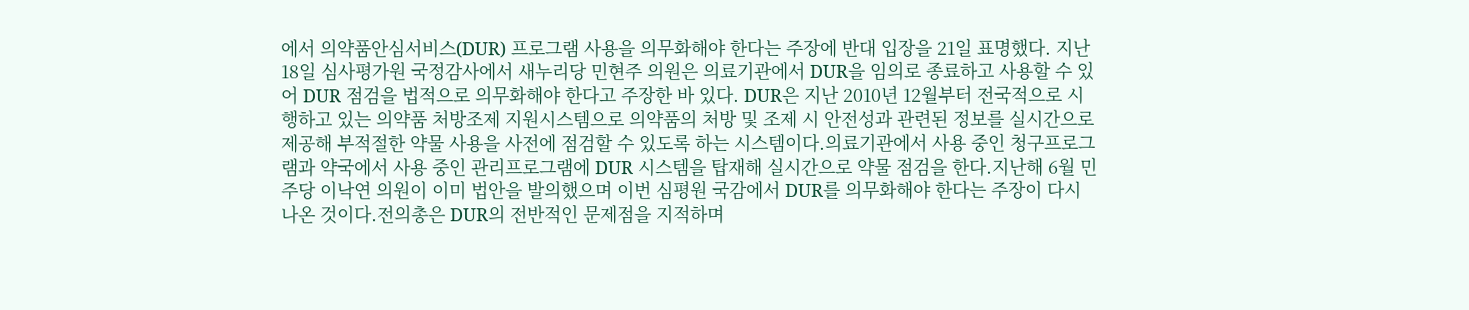에서 의약품안심서비스(DUR) 프로그램 사용을 의무화해야 한다는 주장에 반대 입장을 21일 표명했다. 지난 18일 심사평가원 국정감사에서 새누리당 민현주 의원은 의료기관에서 DUR을 임의로 종료하고 사용할 수 있어 DUR 점검을 법적으로 의무화해야 한다고 주장한 바 있다. DUR은 지난 2010년 12월부터 전국적으로 시행하고 있는 의약품 처방조제 지원시스템으로 의약품의 처방 및 조제 시 안전성과 관련된 정보를 실시간으로 제공해 부적절한 약물 사용을 사전에 점검할 수 있도록 하는 시스템이다.의료기관에서 사용 중인 청구프로그램과 약국에서 사용 중인 관리프로그램에 DUR 시스템을 탑재해 실시간으로 약물 점검을 한다.지난해 6월 민주당 이낙연 의원이 이미 법안을 발의했으며 이번 심평원 국감에서 DUR를 의무화해야 한다는 주장이 다시 나온 것이다.전의총은 DUR의 전반적인 문제점을 지적하며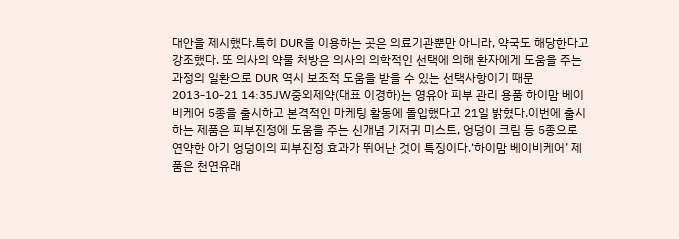대안을 제시했다.특히 DUR을 이용하는 곳은 의료기관뿐만 아니라, 약국도 해당한다고 강조했다. 또 의사의 약물 처방은 의사의 의학적인 선택에 의해 환자에게 도움을 주는 과정의 일환으로 DUR 역시 보조적 도움을 받을 수 있는 선택사항이기 때문
2013-10-21 14:35JW중외제약(대표 이경하)는 영유아 피부 관리 용품 하이맘 베이비케어 5종을 출시하고 본격적인 마케팅 활동에 돌입했다고 21일 밝혔다.이번에 출시하는 제품은 피부진정에 도움을 주는 신개념 기저귀 미스트, 엉덩이 크림 등 5종으로 연약한 아기 엉덩이의 피부진정 효과가 뛰어난 것이 특징이다.‘하이맘 베이비케어’ 제품은 천연유래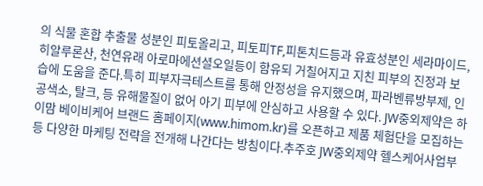의 식물 혼합 추출물 성분인 피토올리고, 피토피TF,피톤치드등과 유효성분인 세라마이드, 히알루론산, 천연유래 아로마에션셜오일등이 함유되 거칠어지고 지친 피부의 진정과 보습에 도움을 준다.특히 피부자극테스트를 통해 안정성을 유지했으며, 파라벤류방부제, 인공색소, 탈크, 등 유해물질이 없어 아기 피부에 안심하고 사용할 수 있다. JW중외제약은 하이맘 베이비케어 브랜드 홈페이지(www.himom.kr)를 오픈하고 제품 체험단을 모집하는 등 다양한 마케팅 전략을 전개해 나간다는 방침이다.추주호 JW중외제약 헬스케어사업부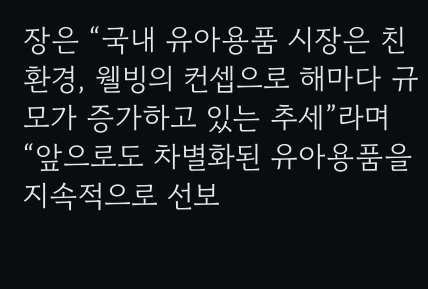장은 “국내 유아용품 시장은 친환경, 웰빙의 컨셉으로 해마다 규모가 증가하고 있는 추세”라며 “앞으로도 차별화된 유아용품을 지속적으로 선보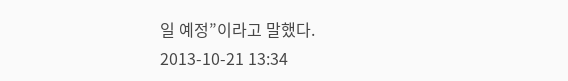일 예정”이라고 말했다.
2013-10-21 13:34